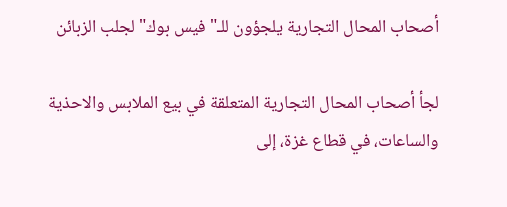أصحاب المحال التجارية يلجؤون للـ"فيس بوك" لجلب الزبائن

لجأ أصحاب المحال التجارية المتعلقة في بيع الملابس والاحذية والساعات، في قطاع غزة، إلى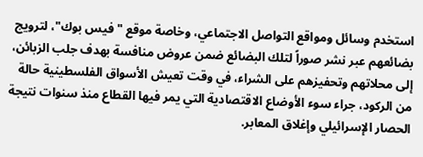استخدم وسائل ومواقع التواصل الاجتماعي، وخاصة موقع "فيس بوك"، لترويج بضائعهم عبر نشر صوراً لتلك البضائع ضمن عروض منافسة بهدف جلب الزبائن، إلى محلاتهم وتحفيزهم على الشراء، في وقت تعيش الأسواق الفلسطينية حالة من الركود، جراء سوء الأوضاع الاقتصادية التي يمر فيها القطاع منذ سنوات نتيجة الحصار الإسرائيلي وإغلاق المعابر.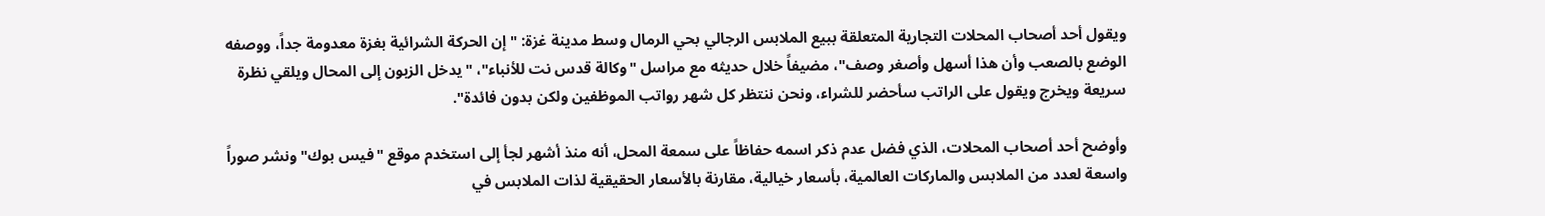ويقول أحد أصحاب المحلات التجارية المتعلقة ببيع الملابس الرجالي بحي الرمال وسط مدينة غزة: "إن الحركة الشرائية بغزة معدومة جداً، ووصفه الوضع بالصعب وأن هذا أسهل وأصغر وصف"، مضيفاً خلال حديثه مع مراسل "وكالة قدس نت للأنباء"، "يدخل الزبون إلى المحال ويلقي نظرة سريعة ويخرج ويقول على الراتب سأحضر للشراء، ونحن ننتظر كل شهر رواتب الموظفين ولكن بدون فائدة".

وأوضح أحد أصحاب المحلات، الذي فضل عدم ذكر اسمه حفاظاً على سمعة المحل، أنه منذ أشهر لجأ إلى استخدم موقع "فيس بوك" ونشر صوراً واسعة لعدد من الملابس والماركات العالمية، بأسعار خيالية، مقارنة بالأسعار الحقيقية لذات الملابس في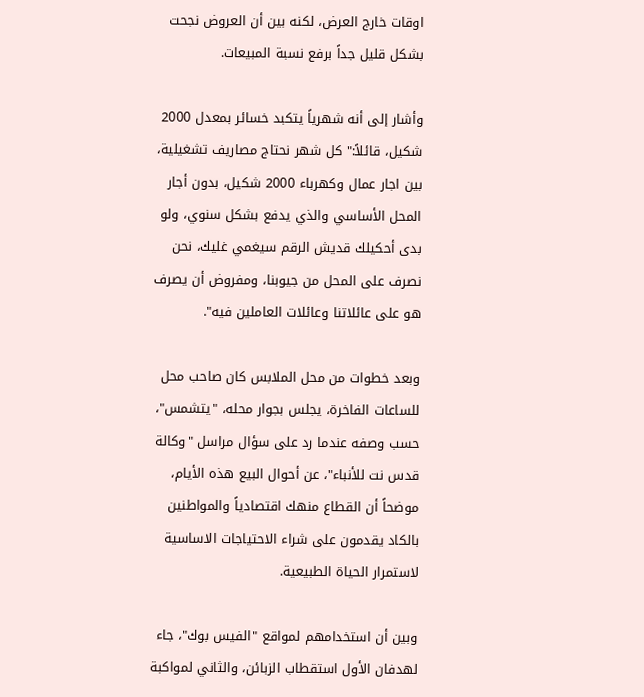اوقات خارج العرض، لكنه بين أن العروض نجحت بشكل قليل جداً برفع نسبة المبيعات.

وأشار إلى أنه شهرياً يتكبد خسائر بمعدل 2000 شكيل، قائلاً:" كل شهر نحتاج مصاريف تشغيلية، بين اجار عمال وكهرباء 2000 شكيل، بدون أجار المحل الأساسي والذي يدفع بشكل سنوي، ولو بدى أحكيلك قديش الرقم سيغمي غليك، نحن نصرف على المحل من جيوبنا، ومفروض أن يصرف هو على عائلاتنا وعائلات العاملين فيه".

وبعد خطوات من محل الملابس كان صاحب محل للساعات الفاخرة، يجلس بجوار محله، "يتشمس"، حسب وصفه عندما رد على سؤال مراسل "وكالة قدس نت للأنباء"، عن أحوال البيع هذه الأيام، موضحاً أن القطاع منهك اقتصادياً والمواطنين بالكاد يقدمون على شراء الاحتياجات الاساسية لاستمرار الحياة الطبيعية.

وبين أن استخدامهم لمواقع "الفيس بوك"، جاء لهدفان الأول استقطاب الزبائن، والثاني لمواكبة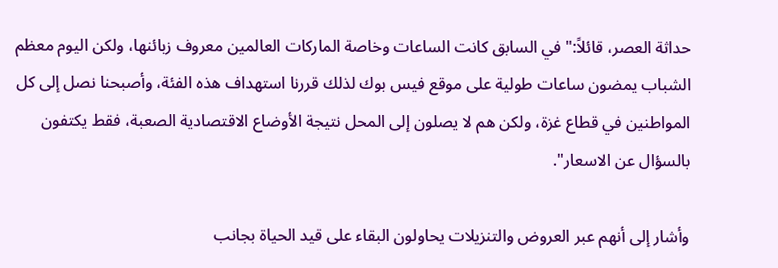حداثة العصر، قائلاً:" في السابق كانت الساعات وخاصة الماركات العالمين معروف زبائنها، ولكن اليوم معظم الشباب يمضون ساعات طولية على موقع فيس بوك لذلك قررنا استهداف هذه الفئة، وأصبحنا نصل إلى كل المواطنين في قطاع غزة، ولكن هم لا يصلون إلى المحل نتيجة الأوضاع الاقتصادية الصعبة، فقط يكتفون بالسؤال عن الاسعار".

وأشار إلى أنهم عبر العروض والتنزيلات يحاولون البقاء على قيد الحياة بجانب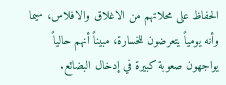الحفاظ على محلاتهم من الاغلاق والافلاس، سيما وأنه يومياً يتعرضون للخسارة، مبيناً أنهم حالياً يواجهون صعوبة كبيرة في إدخال البضائع.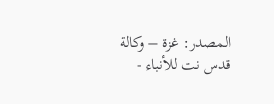المصدر: غزة – وكالة قدس نت للأنباء -